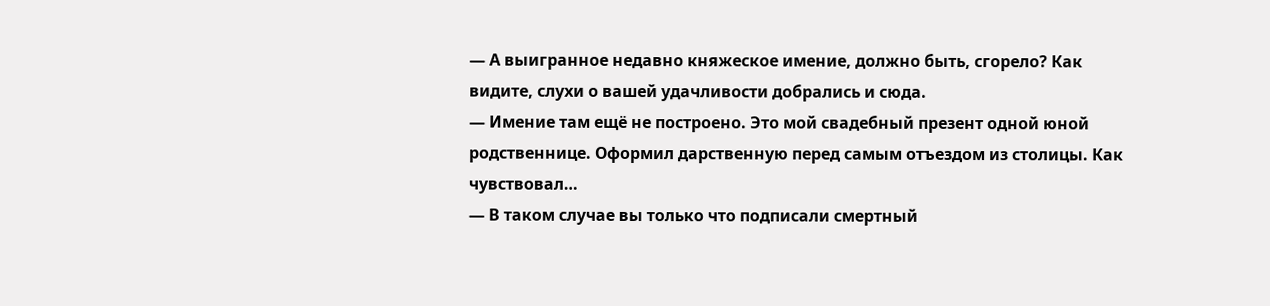— А выигранное недавно княжеское имение, должно быть, сгорело? Как видите, слухи о вашей удачливости добрались и сюда.
— Имение там ещё не построено. Это мой свадебный презент одной юной родственнице. Оформил дарственную перед самым отъездом из столицы. Как чувствовал…
— В таком случае вы только что подписали смертный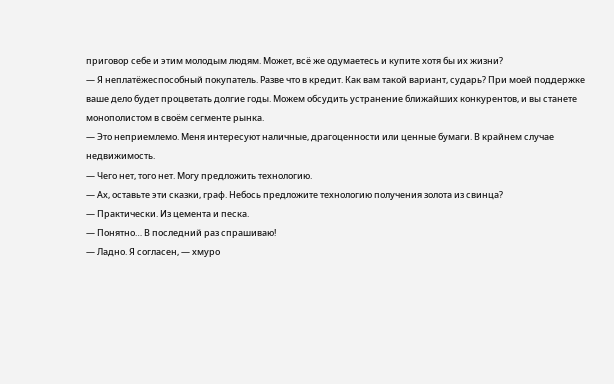приговор себе и этим молодым людям. Может, всё же одумаетесь и купите хотя бы их жизни?
— Я неплатёжеспособный покупатель. Разве что в кредит. Как вам такой вариант, сударь? При моей поддержке ваше дело будет процветать долгие годы. Можем обсудить устранение ближайших конкурентов, и вы станете монополистом в своём сегменте рынка.
— Это неприемлемо. Меня интересуют наличные, драгоценности или ценные бумаги. В крайнем случае недвижимость.
— Чего нет, того нет. Могу предложить технологию.
— Ах, оставьте эти сказки, граф. Небось предложите технологию получения золота из свинца?
— Практически. Из цемента и песка.
— Понятно… В последний раз спрашиваю!
— Ладно. Я согласен, — хмуро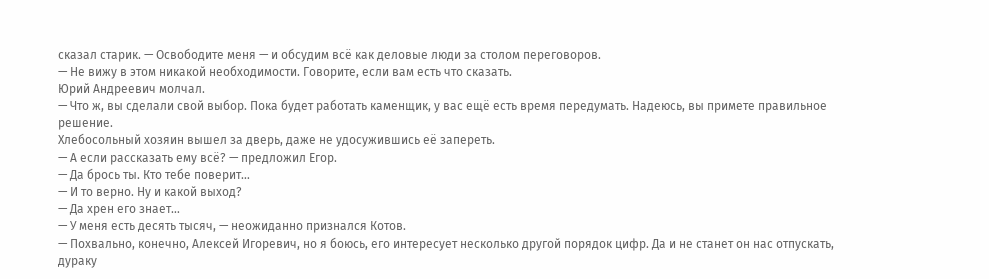сказал старик. — Освободите меня — и обсудим всё как деловые люди за столом переговоров.
— Не вижу в этом никакой необходимости. Говорите, если вам есть что сказать.
Юрий Андреевич молчал.
— Что ж, вы сделали свой выбор. Пока будет работать каменщик, у вас ещё есть время передумать. Надеюсь, вы примете правильное решение.
Хлебосольный хозяин вышел за дверь, даже не удосужившись её запереть.
— А если рассказать ему всё? — предложил Егор.
— Да брось ты. Кто тебе поверит…
— И то верно. Ну и какой выход?
— Да хрен его знает…
— У меня есть десять тысяч, — неожиданно признался Котов.
— Похвально, конечно, Алексей Игоревич, но я боюсь, его интересует несколько другой порядок цифр. Да и не станет он нас отпускать, дураку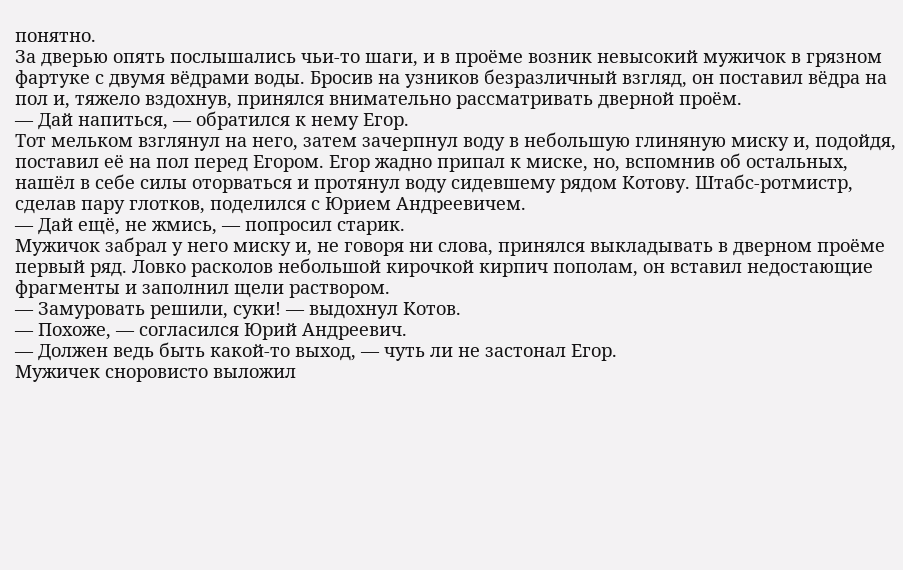понятно.
За дверью опять послышались чьи-то шаги, и в проёме возник невысокий мужичок в грязном фартуке с двумя вёдрами воды. Бросив на узников безразличный взгляд, он поставил вёдра на пол и, тяжело вздохнув, принялся внимательно рассматривать дверной проём.
— Дай напиться, — обратился к нему Егор.
Тот мельком взглянул на него, затем зачерпнул воду в небольшую глиняную миску и, подойдя, поставил её на пол перед Егором. Егор жадно припал к миске, но, вспомнив об остальных, нашёл в себе силы оторваться и протянул воду сидевшему рядом Котову. Штабс-ротмистр, сделав пару глотков, поделился с Юрием Андреевичем.
— Дай ещё, не жмись, — попросил старик.
Мужичок забрал у него миску и, не говоря ни слова, принялся выкладывать в дверном проёме первый ряд. Ловко расколов небольшой кирочкой кирпич пополам, он вставил недостающие фрагменты и заполнил щели раствором.
— Замуровать решили, суки! — выдохнул Котов.
— Похоже, — согласился Юрий Андреевич.
— Должен ведь быть какой-то выход, — чуть ли не застонал Егор.
Мужичек сноровисто выложил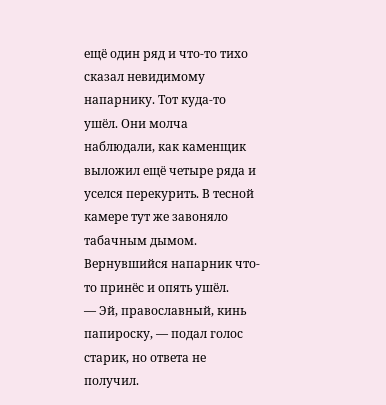ещё один ряд и что-то тихо сказал невидимому напарнику. Тот куда-то ушёл. Они молча наблюдали, как каменщик выложил ещё четыре ряда и уселся перекурить. В тесной камере тут же завоняло табачным дымом. Вернувшийся напарник что-то принёс и опять ушёл.
— Эй, православный, кинь папироску, — подал голос старик, но ответа не получил.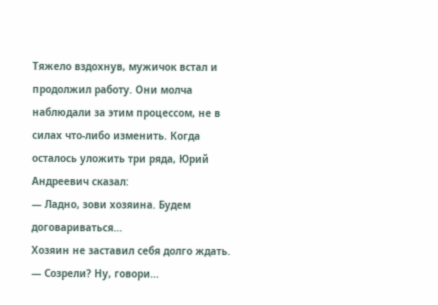Тяжело вздохнув, мужичок встал и продолжил работу. Они молча наблюдали за этим процессом, не в силах что-либо изменить. Когда осталось уложить три ряда, Юрий Андреевич сказал:
— Ладно, зови хозяина. Будем договариваться…
Хозяин не заставил себя долго ждать.
— Созрели? Ну, говори…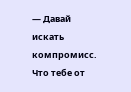— Давай искать компромисс. Что тебе от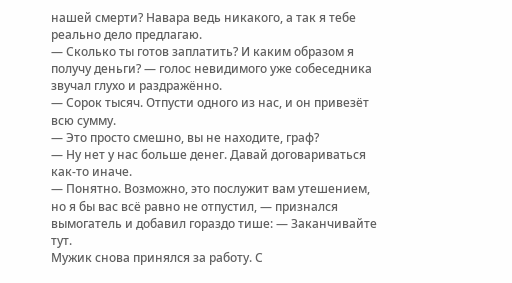нашей смерти? Навара ведь никакого, а так я тебе реально дело предлагаю.
— Сколько ты готов заплатить? И каким образом я получу деньги? — голос невидимого уже собеседника звучал глухо и раздражённо.
— Сорок тысяч. Отпусти одного из нас, и он привезёт всю сумму.
— Это просто смешно, вы не находите, граф?
— Ну нет у нас больше денег. Давай договариваться как-то иначе.
— Понятно. Возможно, это послужит вам утешением, но я бы вас всё равно не отпустил, — признался вымогатель и добавил гораздо тише: — Заканчивайте тут.
Мужик снова принялся за работу. С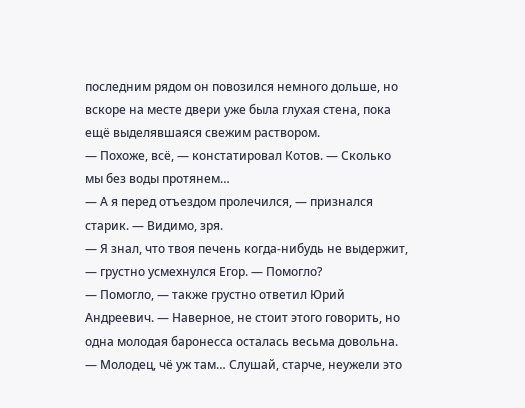последним рядом он повозился немного дольше, но вскоре на месте двери уже была глухая стена, пока ещё выделявшаяся свежим раствором.
— Похоже, всё, — констатировал Котов. — Сколько мы без воды протянем…
— А я перед отъездом пролечился, — признался старик. — Видимо, зря.
— Я знал, что твоя печень когда-нибудь не выдержит, — грустно усмехнулся Егор. — Помогло?
— Помогло, — также грустно ответил Юрий Андреевич. — Наверное, не стоит этого говорить, но одна молодая баронесса осталась весьма довольна.
— Молодец, чё уж там… Слушай, старче, неужели это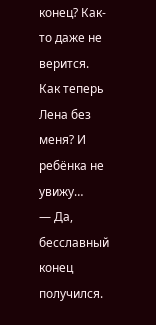конец? Как-то даже не верится. Как теперь Лена без меня? И ребёнка не увижу…
— Да, бесславный конец получился.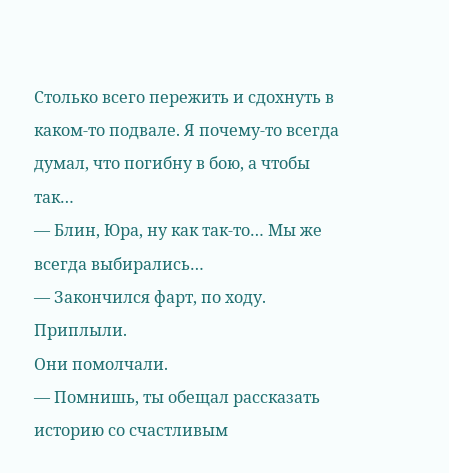Столько всего пережить и сдохнуть в каком-то подвале. Я почему-то всегда думал, что погибну в бою, а чтобы так…
— Блин, Юра, ну как так-то… Мы же всегда выбирались…
— Закончился фарт, по ходу. Приплыли.
Они помолчали.
— Помнишь, ты обещал рассказать историю со счастливым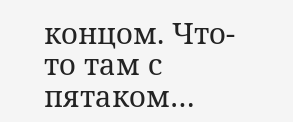концом. Что-то там с пятаком…